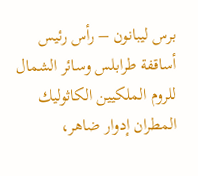برس ليبانون – رأس رئيس أساقفة طرابلس وسائر الشمال للروم الملكيين الكاثوليك المطران إدوار ضاهر،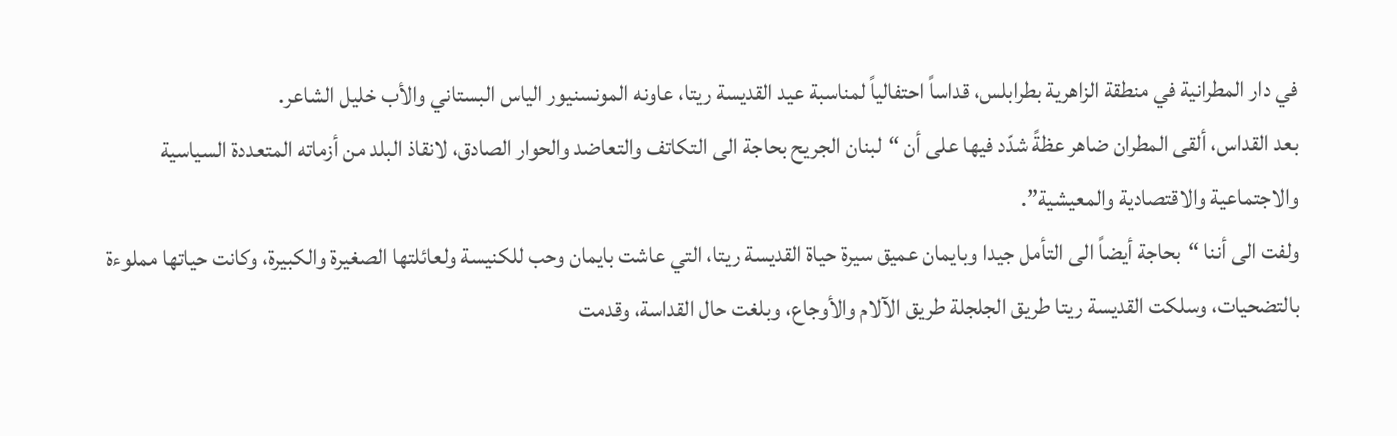في دار المطرانية في منطقة الزاهرية بطرابلس، قداساً احتفالياً لمناسبة عيد القديسة ريتا، عاونه المونسنيور الياس البستاني والأب خليل الشاعر.
بعد القداس، ألقى المطران ضاهر عظةً شدّد فيها على أن “لبنان الجريح بحاجة الى التكاتف والتعاضد والحوار الصادق، لانقاذ البلد من أزماته المتعددة السياسية والاجتماعية والاقتصادية والمعيشية”.
ولفت الى أننا “بحاجة أيضاً الى التأمل جيدا وبايمان عميق سيرة حياة القديسة ريتا، التي عاشت بايمان وحب للكنيسة ولعائلتها الصغيرة والكبيرة، وكانت حياتها مملوءة بالتضحيات، وسلكت القديسة ريتا طريق الجلجلة طريق الآلام والأوجاع، وبلغت حال القداسة، وقدمت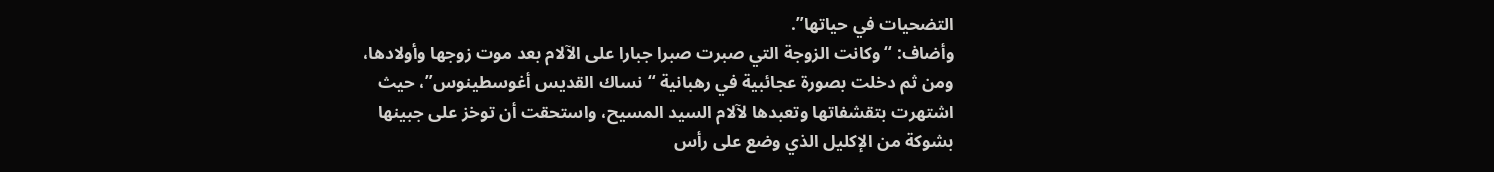التضحيات في حياتها”.
وأضاف: “وكانت الزوجة التي صبرت صبرا جبارا على الآلام بعد موت زوجها وأولادها، ومن ثم دخلت بصورة عجائبية في رهبانية “نساك القديس أغوسطينوس”، حيث اشتهرت بتقشفاتها وتعبدها لآلام السيد المسيح، واستحقت أن توخز على جبينها بشوكة من الإكليل الذي وضع على رأس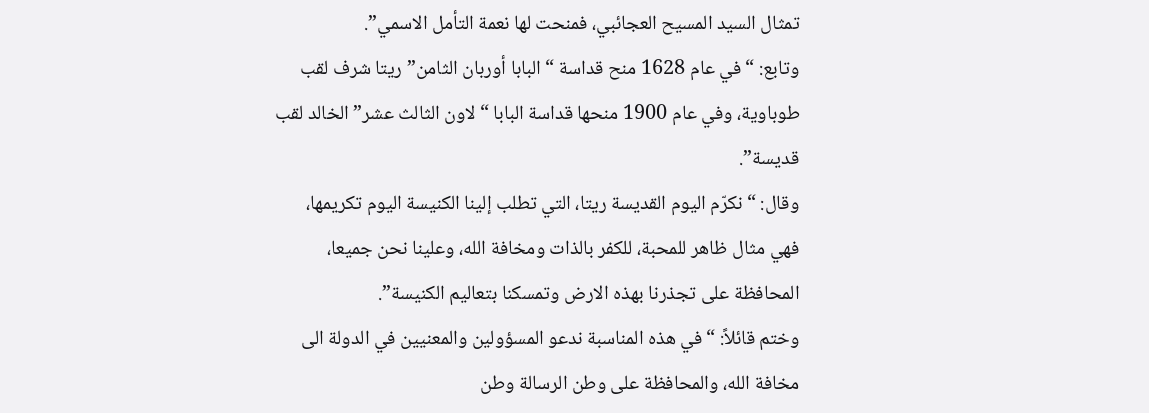تمثال السيد المسيح العجائبي، فمنحت لها نعمة التأمل الاسمي”.
وتابع: “في عام 1628 منح قداسة “البابا أوربان الثامن” ريتا شرف لقب طوباوية، وفي عام 1900 منحها قداسة البابا “لاون الثالث عشر” الخالد لقب قديسة”.
وقال: “نكرّم اليوم القديسة ريتا، التي تطلب إلينا الكنيسة اليوم تكريمها، فهي مثال ظاهر للمحبة، للكفر بالذات ومخافة الله، وعلينا نحن جميعا، المحافظة على تجذرنا بهذه الارض وتمسكنا بتعاليم الكنيسة”.
وختم قائلاً: “في هذه المناسبة ندعو المسؤولين والمعنيين في الدولة الى مخافة الله، والمحافظة على وطن الرسالة وطن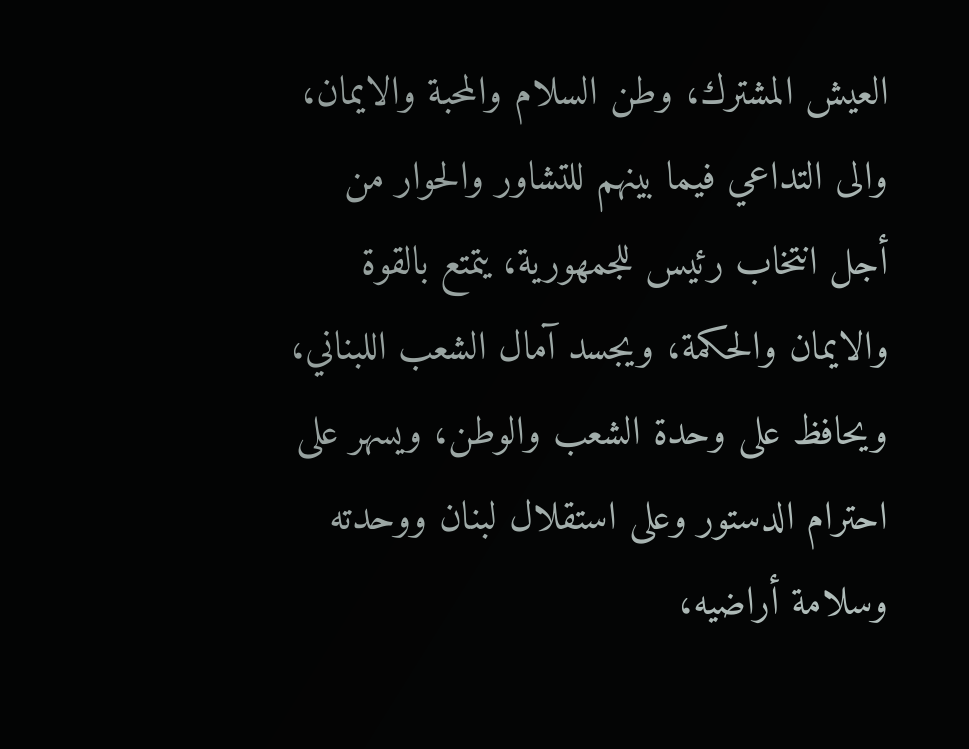العيش المشترك، وطن السلام والمحبة والايمان، والى التداعي فيما بينهم للتشاور والحوار من أجل انتخاب رئيس للجمهورية، يتمتع بالقوة والايمان والحكمة، ويجسد آمال الشعب اللبناني، ويحافظ على وحدة الشعب والوطن، ويسهر على احترام الدستور وعلى استقلال لبنان ووحدته وسلامة أراضيه،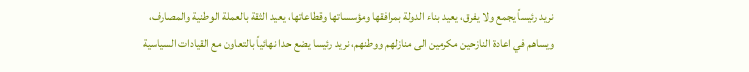نريد رئيساً يجمع ولا يفرق، يعيد بناء الدولة بمرافقها ومؤسساتها وقطاعاتها، يعيد الثقة بالعملة الوطنية والمصارف، ويساهم في اعادة النازحين مكرمين الى منازلهم ووطنهم، نريد رئيسا يضع حدا نهائياً بالتعاون مع القيادات السياسية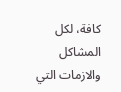كافة، لكل المشاكل والازمات التي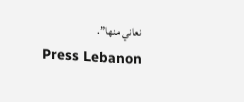نعاني منها”.
Press Lebanon